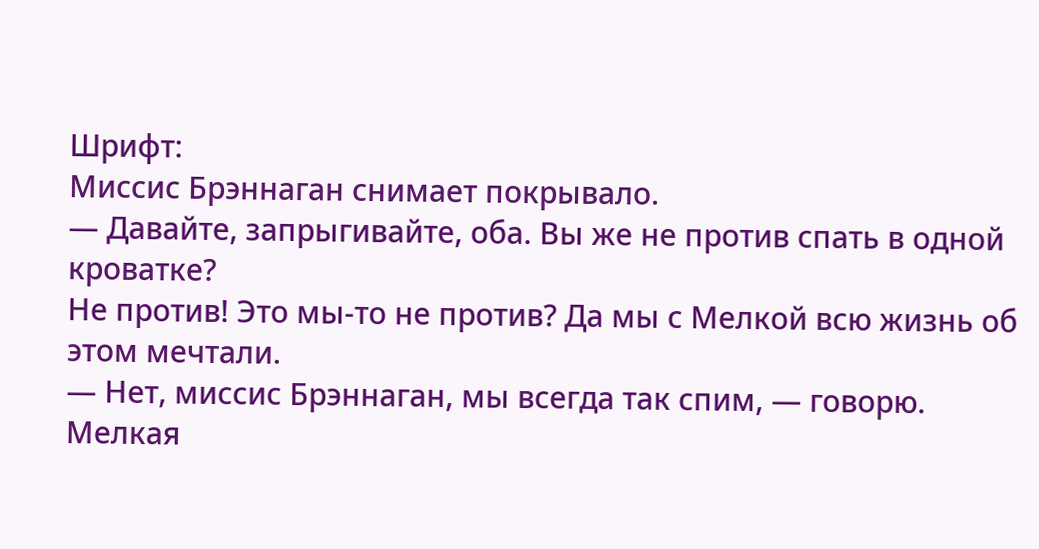Шрифт:
Миссис Брэннаган снимает покрывало.
— Давайте, запрыгивайте, оба. Вы же не против спать в одной кроватке?
Не против! Это мы-то не против? Да мы с Мелкой всю жизнь об этом мечтали.
— Нет, миссис Брэннаган, мы всегда так спим, — говорю.
Мелкая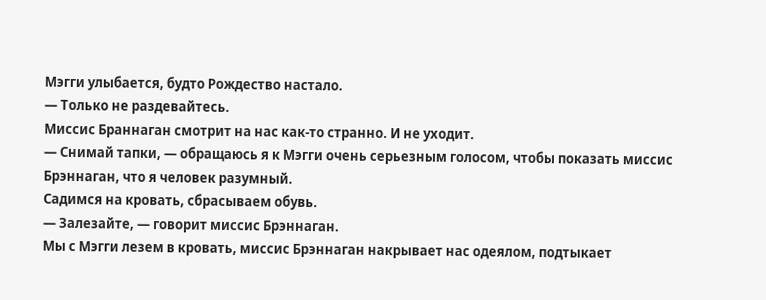Мэгги улыбается, будто Рождество настало.
— Только не раздевайтесь.
Миссис Браннаган смотрит на нас как-то странно. И не уходит.
— Снимай тапки, — обращаюсь я к Мэгги очень серьезным голосом, чтобы показать миссис Брэннаган, что я человек разумный.
Садимся на кровать, сбрасываем обувь.
— Залезайте, — говорит миссис Брэннаган.
Мы с Мэгги лезем в кровать, миссис Брэннаган накрывает нас одеялом, подтыкает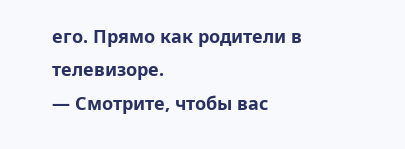его. Прямо как родители в телевизоре.
— Смотрите, чтобы вас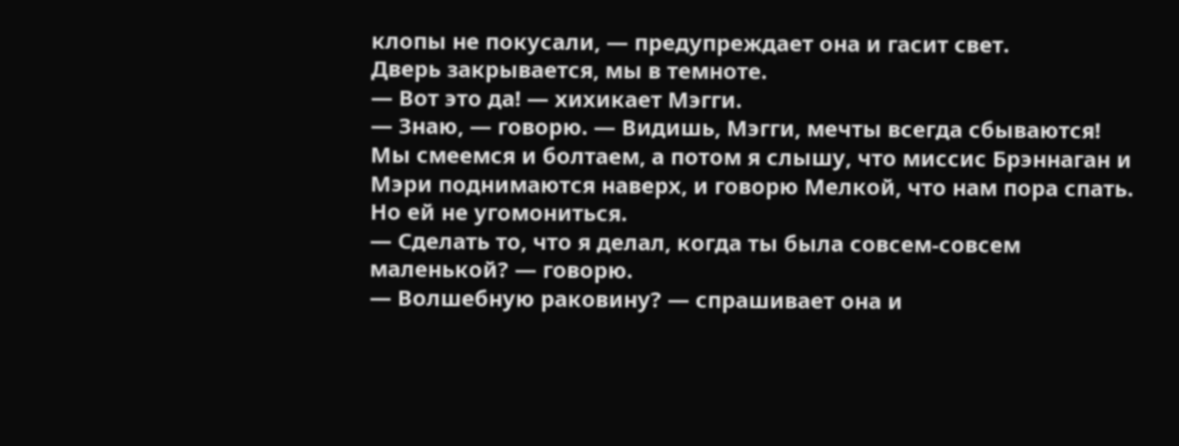клопы не покусали, — предупреждает она и гасит свет.
Дверь закрывается, мы в темноте.
— Вот это да! — хихикает Мэгги.
— Знаю, — говорю. — Видишь, Мэгги, мечты всегда сбываются!
Мы смеемся и болтаем, а потом я слышу, что миссис Брэннаган и Мэри поднимаются наверх, и говорю Мелкой, что нам пора спать. Но ей не угомониться.
— Сделать то, что я делал, когда ты была совсем-совсем маленькой? — говорю.
— Волшебную раковину? — спрашивает она и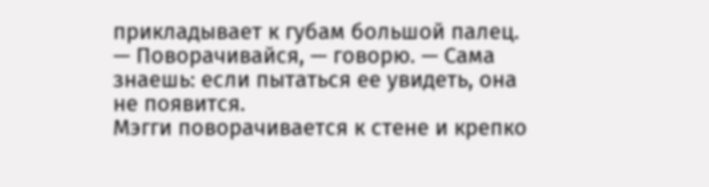прикладывает к губам большой палец.
— Поворачивайся, — говорю. — Сама знаешь: если пытаться ее увидеть, она не появится.
Мэгги поворачивается к стене и крепко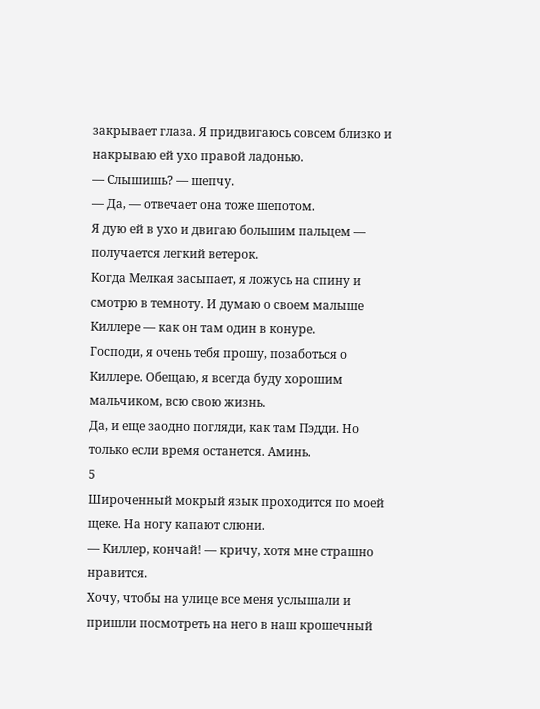закрывает глаза. Я придвигаюсь совсем близко и накрываю ей ухо правой ладонью.
— Слышишь? — шепчу.
— Да, — отвечает она тоже шепотом.
Я дую ей в ухо и двигаю большим пальцем — получается легкий ветерок.
Когда Мелкая засыпает, я ложусь на спину и смотрю в темноту. И думаю о своем малыше Киллере — как он там один в конуре.
Господи, я очень тебя прошу, позаботься о Киллере. Обещаю, я всегда буду хорошим мальчиком, всю свою жизнь.
Да, и еще заодно погляди, как там Пэдди. Но только если время останется. Аминь.
5
Широченный мокрый язык проходится по моей щеке. На ногу капают слюни.
— Киллер, кончай! — кричу, хотя мне страшно нравится.
Хочу, чтобы на улице все меня услышали и пришли посмотреть на него в наш крошечный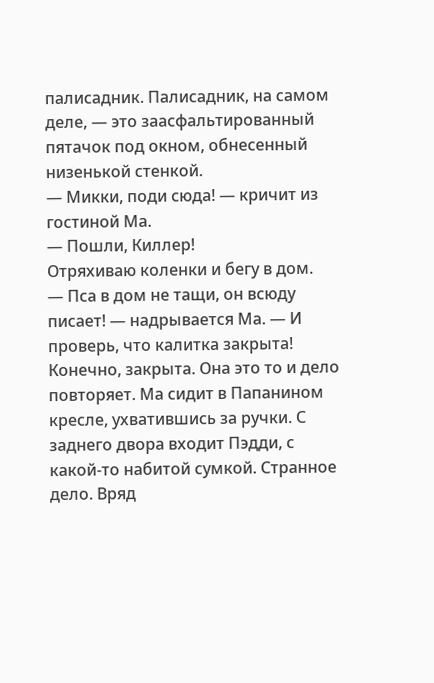палисадник. Палисадник, на самом деле, — это заасфальтированный пятачок под окном, обнесенный низенькой стенкой.
— Микки, поди сюда! — кричит из гостиной Ма.
— Пошли, Киллер!
Отряхиваю коленки и бегу в дом.
— Пса в дом не тащи, он всюду писает! — надрывается Ма. — И проверь, что калитка закрыта!
Конечно, закрыта. Она это то и дело повторяет. Ма сидит в Папанином кресле, ухватившись за ручки. С заднего двора входит Пэдди, с какой-то набитой сумкой. Странное дело. Вряд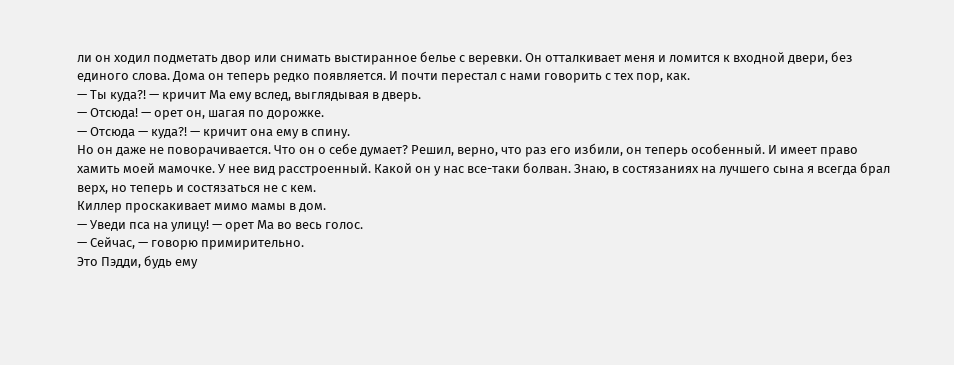ли он ходил подметать двор или снимать выстиранное белье с веревки. Он отталкивает меня и ломится к входной двери, без единого слова. Дома он теперь редко появляется. И почти перестал с нами говорить с тех пор, как.
— Ты куда?! — кричит Ма ему вслед, выглядывая в дверь.
— Отсюда! — орет он, шагая по дорожке.
— Отсюда — куда?! — кричит она ему в спину.
Но он даже не поворачивается. Что он о себе думает? Решил, верно, что раз его избили, он теперь особенный. И имеет право хамить моей мамочке. У нее вид расстроенный. Какой он у нас все-таки болван. Знаю, в состязаниях на лучшего сына я всегда брал верх, но теперь и состязаться не с кем.
Киллер проскакивает мимо мамы в дом.
— Уведи пса на улицу! — орет Ма во весь голос.
— Сейчас, — говорю примирительно.
Это Пэдди, будь ему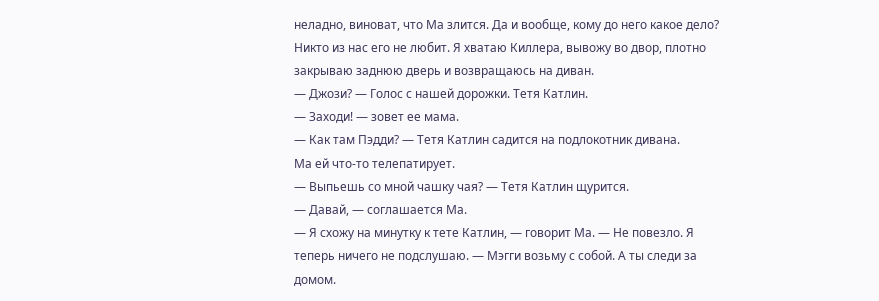неладно, виноват, что Ма злится. Да и вообще, кому до него какое дело? Никто из нас его не любит. Я хватаю Киллера, вывожу во двор, плотно закрываю заднюю дверь и возвращаюсь на диван.
— Джози? — Голос с нашей дорожки. Тетя Катлин.
— Заходи! — зовет ее мама.
— Как там Пэдди? — Тетя Катлин садится на подлокотник дивана.
Ма ей что-то телепатирует.
— Выпьешь со мной чашку чая? — Тетя Катлин щурится.
— Давай, — соглашается Ма.
— Я схожу на минутку к тете Катлин, — говорит Ма. — Не повезло. Я теперь ничего не подслушаю. — Мэгги возьму с собой. А ты следи за домом.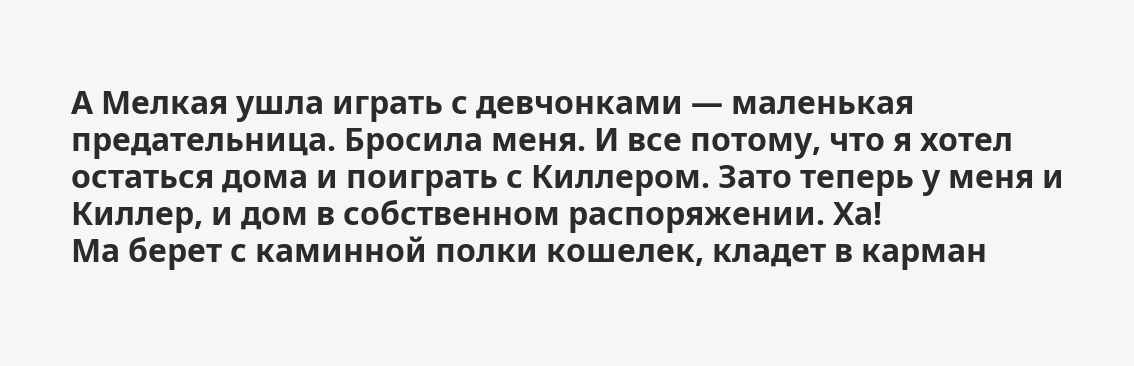А Мелкая ушла играть с девчонками — маленькая предательница. Бросила меня. И все потому, что я хотел остаться дома и поиграть с Киллером. Зато теперь у меня и Киллер, и дом в собственном распоряжении. Ха!
Ма берет с каминной полки кошелек, кладет в карман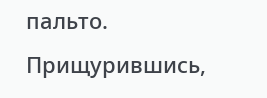пальто. Прищурившись,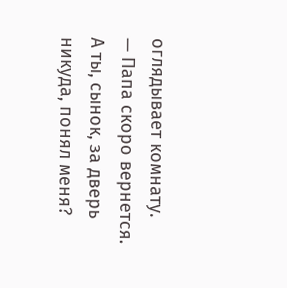оглядывает комнату.
— Папа скоро вернется. А ты, сынок, за дверь никуда, понял меня?